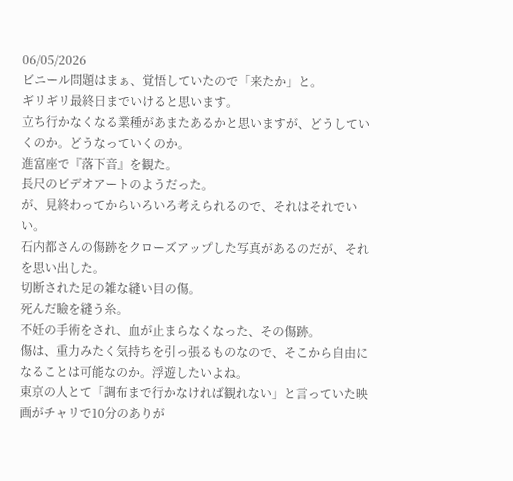06/05/2026
ビニール問題はまぁ、覚悟していたので「来たか」と。
ギリギリ最終日までいけると思います。
立ち行かなくなる業種があまたあるかと思いますが、どうしていくのか。どうなっていくのか。
進富座で『落下音』を観た。
長尺のビデオアートのようだった。
が、見終わってからいろいろ考えられるので、それはそれでいい。
石内都さんの傷跡をクローズアップした写真があるのだが、それを思い出した。
切断された足の雑な縫い目の傷。
死んだ瞼を縫う糸。
不妊の手術をされ、血が止まらなくなった、その傷跡。
傷は、重力みたく気持ちを引っ張るものなので、そこから自由になることは可能なのか。浮遊したいよね。
東京の人とて「調布まで行かなければ観れない」と言っていた映画がチャリで10分のありが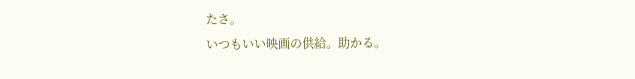たさ。
いつもいい映画の供給。助かる。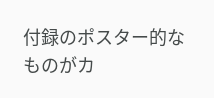付録のポスター的なものがカ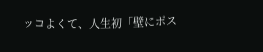ッコよくて、人生初「壁にポス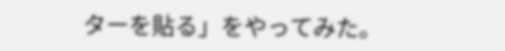ターを貼る」をやってみた。